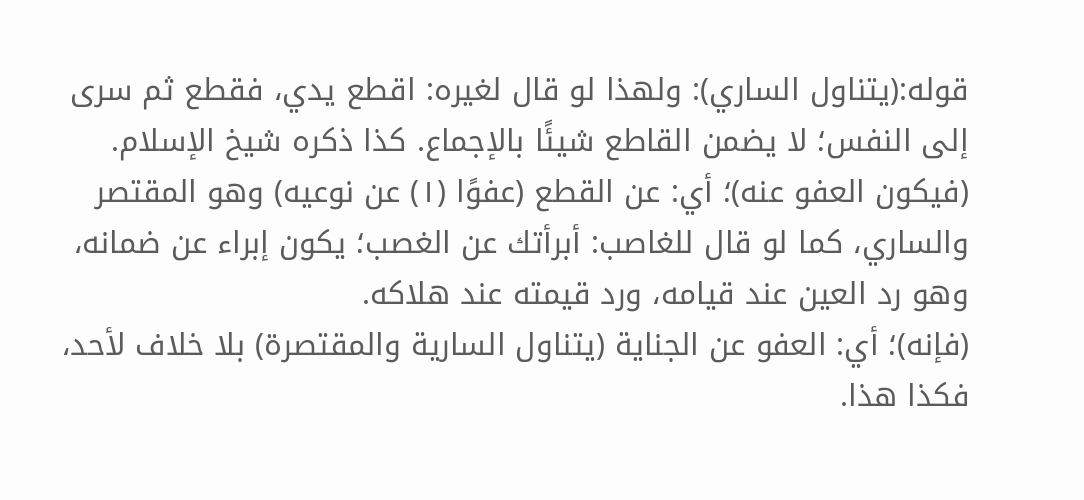قوله:(يتناول الساري): ولهذا لو قال لغيره: اقطع يدي، فقطع ثم سرى إلى النفس؛ لا يضمن القاطع شيئًا بالإجماع. كذا ذكره شيخ الإسلام.
(فيكون العفو عنه)؛ أي: عن القطع (عفوًا (١) عن نوعيه) وهو المقتصر والساري، كما لو قال للغاصب: أبرأتك عن الغصب؛ يكون إبراء عن ضمانه، وهو رد العين عند قيامه، ورد قيمته عند هلاكه.
(فإنه)؛ أي: العفو عن الجناية (يتناول السارية والمقتصرة) بلا خلاف لأحد، فكذا هذا.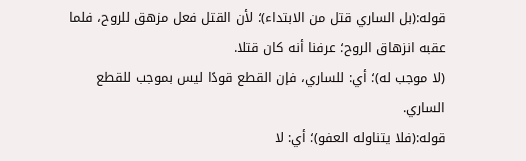قوله:(بل الساري قتل من الابتداء)؛ لأن القتل فعل مزهق للروح، فلما عقبه انزهاق الروح؛ عرفنا أنه كان قتلا.
(لا موجب له)؛ أي: للساري، فإن القطع قودًا ليس بموجب للقطع الساري.
قوله:(فلا يتناوله العفو)؛ أي: لا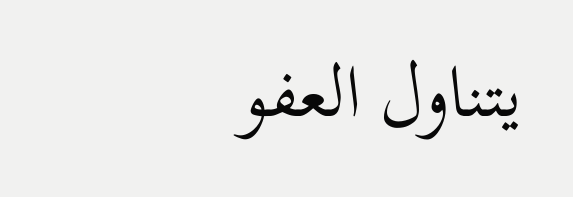يتناول العفو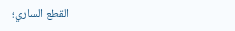القطع الساري؛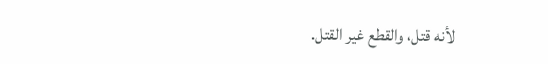لأنه قتل، والقطع غير القتل.